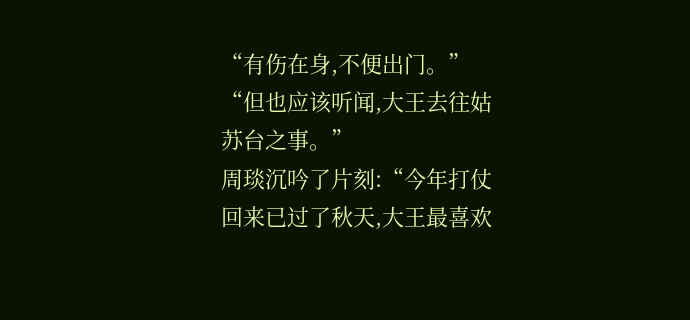“有伤在身,不便出门。”
“但也应该听闻,大王去往姑苏台之事。”
周琰沉吟了片刻:“今年打仗回来已过了秋天,大王最喜欢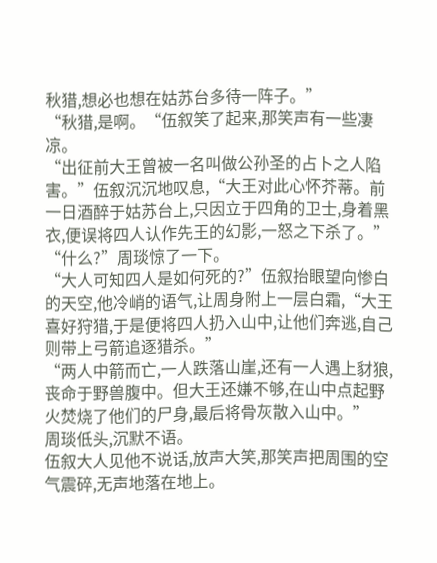秋猎,想必也想在姑苏台多待一阵子。”
“秋猎,是啊。“伍叙笑了起来,那笑声有一些凄凉。
“出征前大王曾被一名叫做公孙圣的占卜之人陷害。”伍叙沉沉地叹息,“大王对此心怀芥蒂。前一日酒醉于姑苏台上,只因立于四角的卫士,身着黑衣,便误将四人认作先王的幻影,一怒之下杀了。”
“什么?”周琰惊了一下。
“大人可知四人是如何死的?”伍叙抬眼望向惨白的天空,他冷峭的语气,让周身附上一层白霜,“大王喜好狩猎,于是便将四人扔入山中,让他们奔逃,自己则带上弓箭追逐猎杀。”
“两人中箭而亡,一人跌落山崖,还有一人遇上豺狼,丧命于野兽腹中。但大王还嫌不够,在山中点起野火焚烧了他们的尸身,最后将骨灰散入山中。”
周琰低头,沉默不语。
伍叙大人见他不说话,放声大笑,那笑声把周围的空气震碎,无声地落在地上。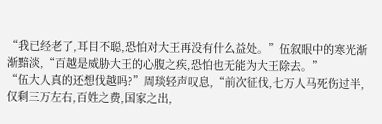“我已经老了,耳目不聪,恐怕对大王再没有什么益处。”伍叙眼中的寒光渐渐黯淡,“百越是威胁大王的心腹之疾,恐怕也无能为大王除去。”
“伍大人真的还想伐越吗?”周琰轻声叹息,“前次征伐,七万人马死伤过半,仅剩三万左右,百姓之费,国家之出,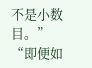不是小数目。”
“即便如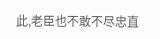此,老臣也不敢不尽忠直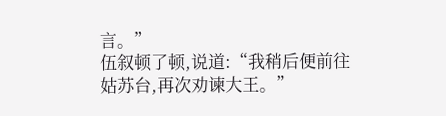言。”
伍叙顿了顿,说道:“我稍后便前往姑苏台,再次劝谏大王。”